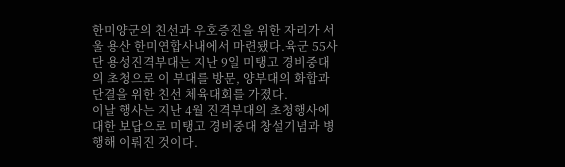한미양군의 친선과 우호증진을 위한 자리가 서울 용산 한미연합사내에서 마련됐다.육군 55사단 용성진격부대는 지난 9일 미탱고 경비중대의 초청으로 이 부대를 방문, 양부대의 화합과 단결을 위한 친선 체육대회를 가졌다.
이날 행사는 지난 4월 진격부대의 초청행사에 대한 보답으로 미탱고 경비중대 창설기념과 병행해 이뤄진 것이다.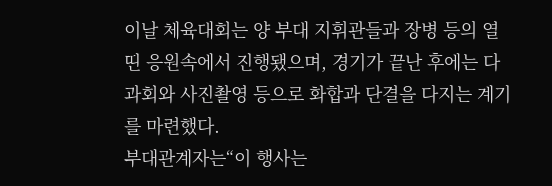이날 체육대회는 양 부대 지휘관들과 장병 등의 열띤 응원속에서 진행됐으며, 경기가 끝난 후에는 다과회와 사진촬영 등으로 화합과 단결을 다지는 계기를 마련했다.
부대관계자는“이 행사는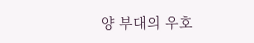양 부대의 우호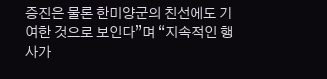증진은 물론 한미양군의 친선에도 기여한 것으로 보인다”며 “지속적인 행사가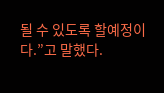될 수 있도록 할예정이다.”고 말했다.